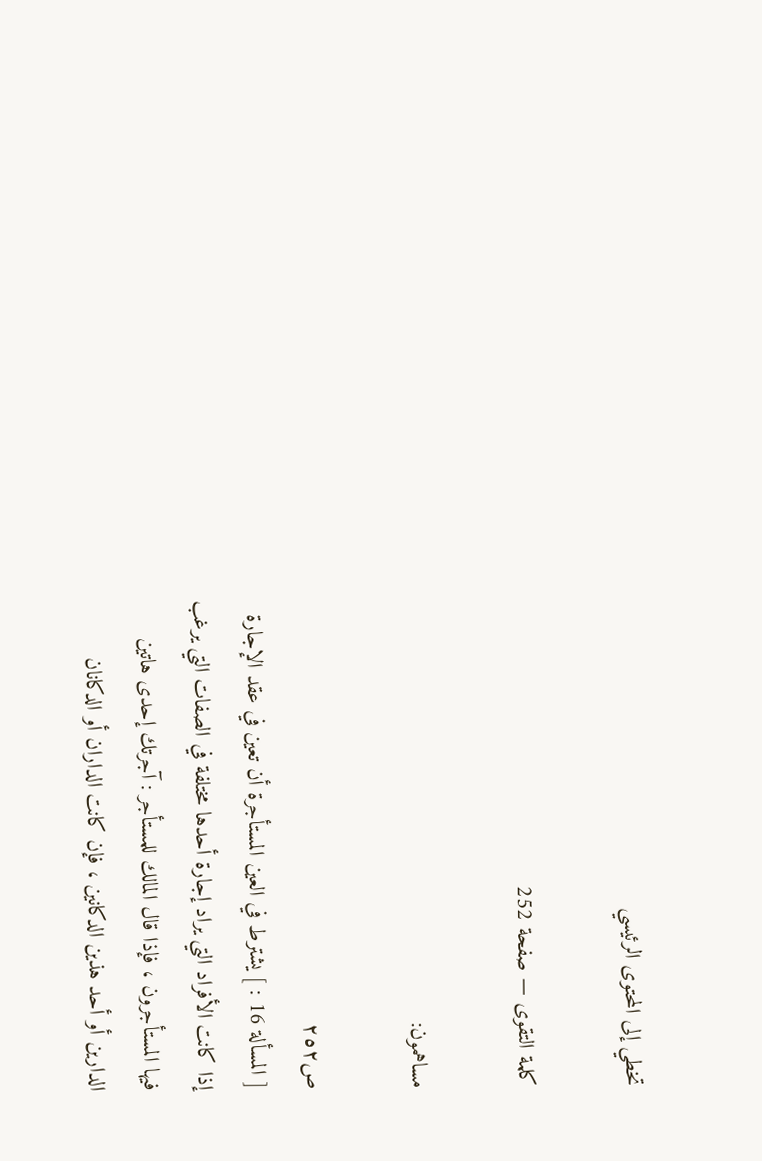تخطي إلى المحتوى الرئيسي

كلمة التقوى — صفحة 252

مساهمون:

ص٢٥٢
[ المسألة 16 : ] يشترط في العين المستأجرة أن تعين في عقد الإجارة إذا كانت الأفراد التي يراد إجارة أحدها مختلفة في الصفات التي يرغب فيها المستأجرون ، فإذا قال المالك للمستأجر : آجرتك إحدى هاتين الدارين أو أحد هذين الدكانين ، فإن كانت الداران أو الدكانان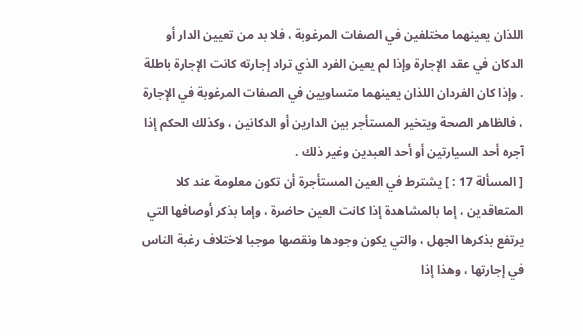اللذان يعينهما مختلفين في الصفات المرغوبة ، فلا بد من تعيين الدار أو الدكان في عقد الإجارة وإذا لم يعين الفرد الذي تراد إجارته كانت الإجارة باطلة . وإذا كان الفردان اللذان يعينهما متساويين في الصفات المرغوبة في الإجارة ، فالظاهر الصحة ويتخير المستأجر بين الدارين أو الدكانين ، وكذلك الحكم إذا آجره أحد السيارتين أو أحد العبدين وغير ذلك .
[ المسألة 17 : ] يشترط في العين المستأجرة أن تكون معلومة عند كلا المتعاقدين ، إما بالمشاهدة إذا كانت العين حاضرة ، وإما بذكر أوصافها التي يرتفع بذكرها الجهل ، والتي يكون وجودها ونقصها موجبا لاختلاف رغبة الناس في إجارتها ، وهذا إذا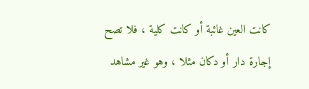كانت العين غائبة أو كانت كلية ، فلا تصح إجارة دار أو دكان مثلا ، وهو غير مشاهد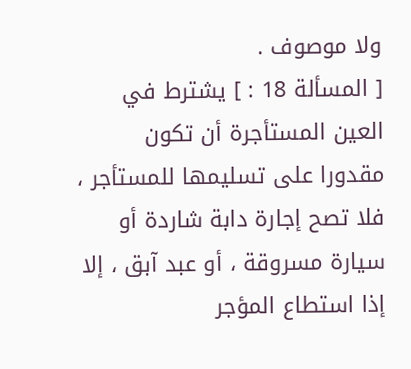ولا موصوف .
[ المسألة 18 : ] يشترط في العين المستأجرة أن تكون مقدورا على تسليمها للمستأجر ، فلا تصح إجارة دابة شاردة أو سيارة مسروقة ، أو عبد آبق ، إلا إذا استطاع المؤجر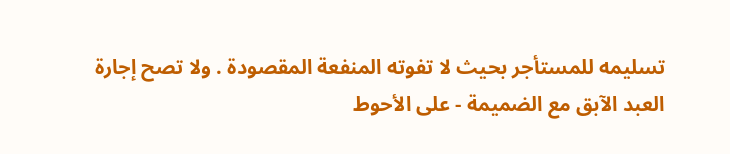تسليمه للمستأجر بحيث لا تفوته المنفعة المقصودة . ولا تصح إجارة العبد الآبق مع الضميمة - على الأحوط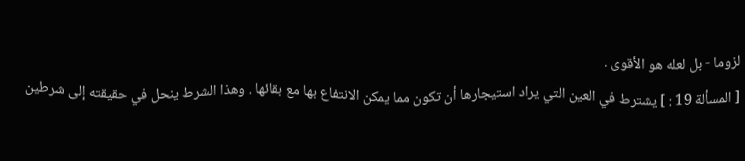لزوما - بل لعله هو الأقوى .
[ المسألة 19 : ] يشترط في العين التي يراد استيجارها أن تكون مما يمكن الانتفاع بها مع بقائها . وهذا الشرط ينحل في حقيقته إلى شرطين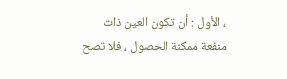، الأول : أن تكون العين ذات منفعة ممكنة الحصول ، فلا تصح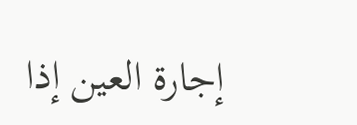إجارة العين إذا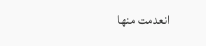انعدمت منها